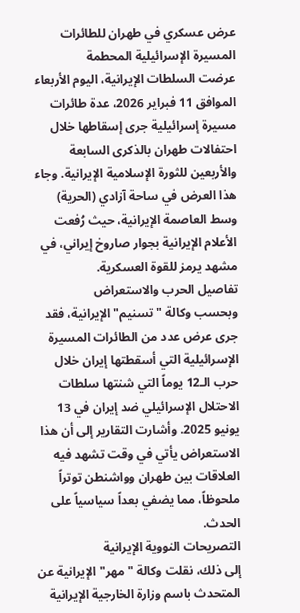عرض عسكري في طهران للطائرات المسيرة الإسرائيلية المحطمة
عرضت السلطات الإيرانية، اليوم الأربعاء الموافق 11 فبراير 2026، عدة طائرات مسيرة إسرائيلية جرى إسقاطها خلال احتفالات طهران بالذكرى السابعة والأربعين للثورة الإسلامية الإيرانية. وجاء هذا العرض في ساحة آزادي (الحرية) وسط العاصمة الإيرانية، حيث رُفعت الأعلام الإيرانية بجوار صاروخ إيراني، في مشهد يرمز للقوة العسكرية.
تفاصيل الحرب والاستعراض
وبحسب وكالة "تسنيم" الإيرانية، فقد جرى عرض عدد من الطائرات المسيرة الإسرائيلية التي أسقطتها إيران خلال حرب الـ12 يوماً التي شنتها سلطات الاحتلال الإسرائيلي ضد إيران في 13 يونيو 2025. وأشارت التقارير إلى أن هذا الاستعراض يأتي في وقت تشهد فيه العلاقات بين طهران وواشنطن توتراً ملحوظاً، مما يضفي بعداً سياسياً على الحدث.
التصريحات النووية الإيرانية
إلى ذلك، نقلت وكالة "مهر" الإيرانية عن المتحدث باسم وزارة الخارجية الإيرانية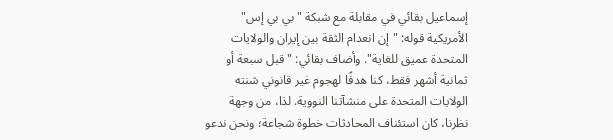إسماعيل بقائي في مقابلة مع شبكة "بي بي إس" الأمريكية قوله: "إن انعدام الثقة بين إيران والولايات المتحدة عميق للغاية". وأضاف بقائي: "قبل سبعة أو ثمانية أشهر فقط، كنا هدفًا لهجوم غير قانوني شنته الولايات المتحدة على منشآتنا النووية. لذا، من وجهة نظرنا، كان استئناف المحادثات خطوة شجاعة؛ ونحن ندعو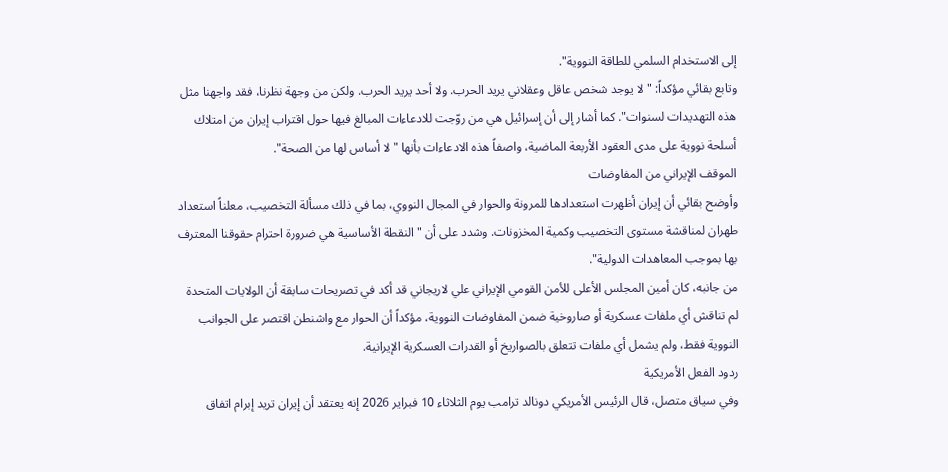إلى الاستخدام السلمي للطاقة النووية".
وتابع بقائي مؤكداً: "لا يوجد شخص عاقل وعقلاني يريد الحرب. ولا أحد يريد الحرب. ولكن من وجهة نظرنا، فقد واجهنا مثل هذه التهديدات لسنوات". كما أشار إلى أن إسرائيل هي من روّجت للادعاءات المبالغ فيها حول اقتراب إيران من امتلاك أسلحة نووية على مدى العقود الأربعة الماضية، واصفاً هذه الادعاءات بأنها "لا أساس لها من الصحة".
الموقف الإيراني من المفاوضات
وأوضح بقائي أن إيران أظهرت استعدادها للمرونة والحوار في المجال النووي، بما في ذلك مسألة التخصيب، معلناً استعداد طهران لمناقشة مستوى التخصيب وكمية المخزونات. وشدد على أن "النقطة الأساسية هي ضرورة احترام حقوقنا المعترف بها بموجب المعاهدات الدولية".
من جانبه، كان أمين المجلس الأعلى للأمن القومي الإيراني علي لاريجاني قد أكد في تصريحات سابقة أن الولايات المتحدة لم تناقش أي ملفات عسكرية أو صاروخية ضمن المفاوضات النووية، مؤكداً أن الحوار مع واشنطن اقتصر على الجوانب النووية فقط، ولم يشمل أي ملفات تتعلق بالصواريخ أو القدرات العسكرية الإيرانية.
ردود الفعل الأمريكية
وفي سياق متصل، قال الرئيس الأمريكي دونالد ترامب يوم الثلاثاء 10 فبراير 2026 إنه يعتقد أن إيران تريد إبرام اتفاق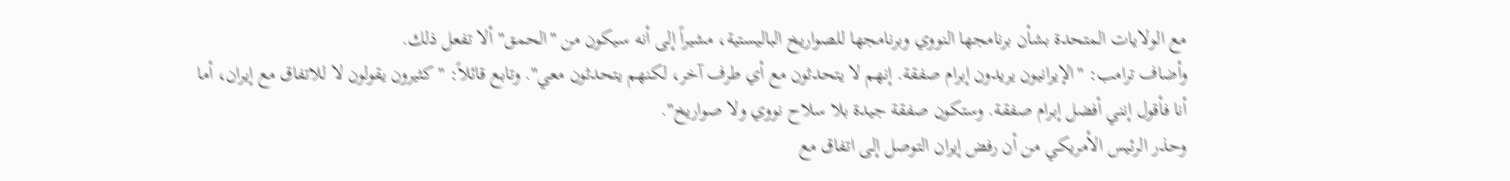مع الولايات المتحدة بشأن برنامجها النووي وبرنامجها للصواريخ الباليستية، مشيراً إلى أنه سيكون من "الحمق" ألا تفعل ذلك.
وأضاف ترامب: "الإيرانيون يريدون إبرام صفقة. إنهم لا يتحدثون مع أي طرف آخر، لكنهم يتحدثون معي". وتابع قائلاً: "كثيرون يقولون لا للاتفاق مع إيران، أما أنا فأقول إنني أفضل إبرام صفقة. وستكون صفقة جيدة بلا سلاح نووي ولا صواريخ".
وحذر الرئيس الأمريكي من أن رفض إيران التوصل إلى اتفاق مع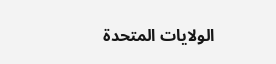الولايات المتحدة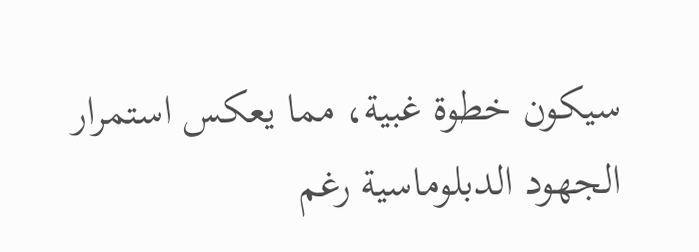سيكون خطوة غبية، مما يعكس استمرار الجهود الدبلوماسية رغم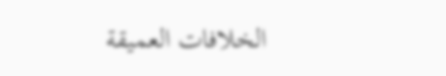الخلافات العميقة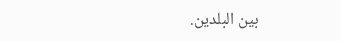بين البلدين.